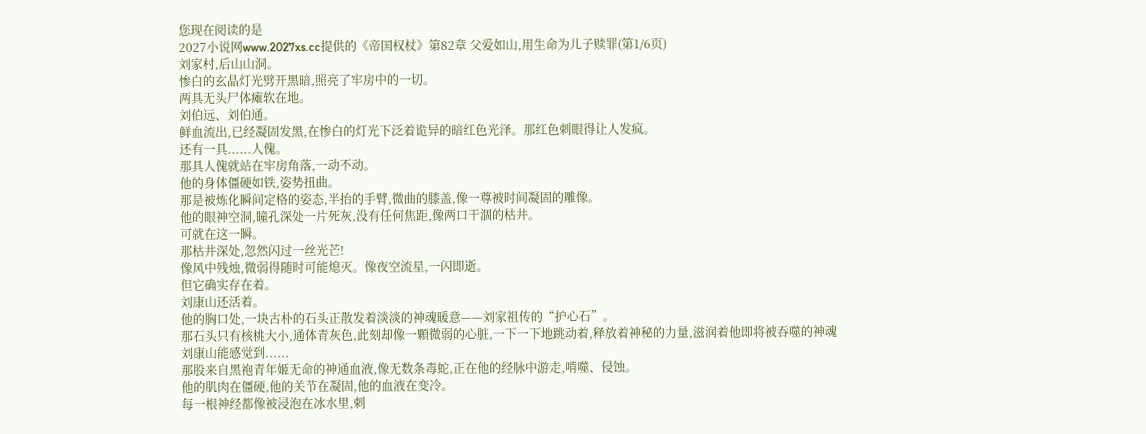您现在阅读的是
2027小说网www.2027xs.cc提供的《帝国权杖》第82章 父爱如山,用生命为儿子赎罪(第1/6页)
刘家村,后山山洞。
惨白的玄晶灯光劈开黑暗,照亮了牢房中的一切。
两具无头尸体瘫软在地。
刘伯远、刘伯通。
鲜血流出,已经凝固发黑,在惨白的灯光下泛着诡异的暗红色光泽。那红色刺眼得让人发疯。
还有一具......人傀。
那具人傀就站在牢房角落,一动不动。
他的身体僵硬如铁,姿势扭曲。
那是被炼化瞬间定格的姿态,半抬的手臂,微曲的膝盖,像一尊被时间凝固的雕像。
他的眼神空洞,瞳孔深处一片死灰,没有任何焦距,像两口干涸的枯井。
可就在这一瞬。
那枯井深处,忽然闪过一丝光芒!
像风中残烛,微弱得随时可能熄灭。像夜空流星,一闪即逝。
但它确实存在着。
刘康山还活着。
他的胸口处,一块古朴的石头正散发着淡淡的神魂暖意——刘家祖传的“护心石”。
那石头只有核桃大小,通体青灰色,此刻却像一顆微弱的心脏,一下一下地跳动着,释放着神秘的力量,滋润着他即将被吞噬的神魂
刘康山能感觉到......
那股来自黑袍青年姬无命的神通血液,像无数条毒蛇,正在他的经脉中游走,啃噬、侵蚀。
他的肌肉在僵硬,他的关节在凝固,他的血液在变冷。
每一根神经都像被浸泡在冰水里,刺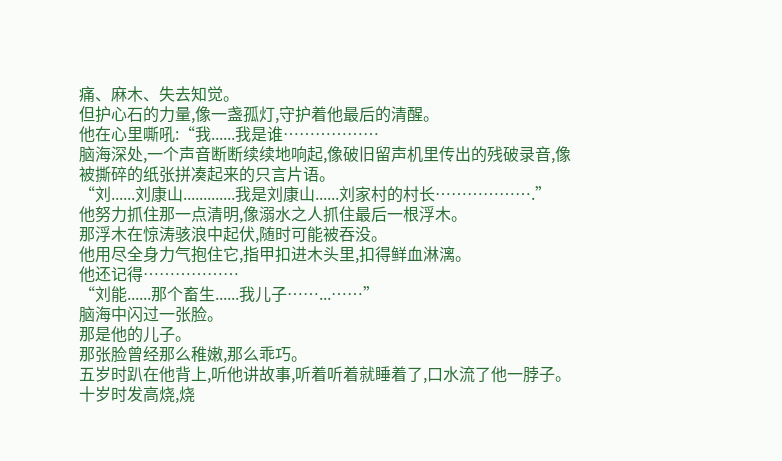痛、麻木、失去知觉。
但护心石的力量,像一盏孤灯,守护着他最后的清醒。
他在心里嘶吼:“我......我是谁………………
脑海深处,一个声音断断续续地响起,像破旧留声机里传出的残破录音,像被撕碎的纸张拼凑起来的只言片语。
“刘......刘康山.............我是刘康山......刘家村的村长……………….”
他努力抓住那一点清明,像溺水之人抓住最后一根浮木。
那浮木在惊涛骇浪中起伏,随时可能被吞没。
他用尽全身力气抱住它,指甲扣进木头里,扣得鲜血淋漓。
他还记得………………
“刘能......那个畜生......我儿子……...……”
脑海中闪过一张脸。
那是他的儿子。
那张脸曾经那么稚嫩,那么乖巧。
五岁时趴在他背上,听他讲故事,听着听着就睡着了,口水流了他一脖子。
十岁时发高烧,烧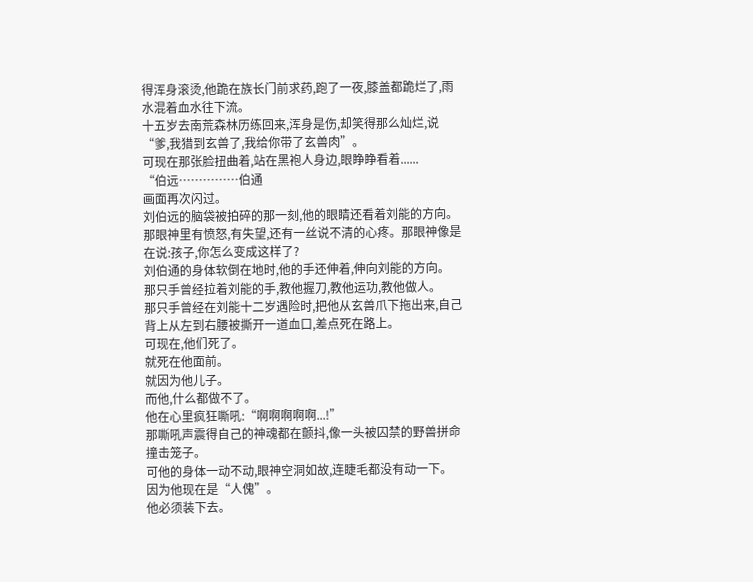得浑身滚烫,他跪在族长门前求药,跑了一夜,膝盖都跪烂了,雨水混着血水往下流。
十五岁去南荒森林历练回来,浑身是伤,却笑得那么灿烂,说“爹,我猎到玄兽了,我给你带了玄兽肉”。
可现在那张脸扭曲着,站在黑袍人身边,眼睁睁看着......
“伯远……………伯通
画面再次闪过。
刘伯远的脑袋被拍碎的那一刻,他的眼睛还看着刘能的方向。
那眼神里有愤怒,有失望,还有一丝说不清的心疼。那眼神像是在说:孩子,你怎么变成这样了?
刘伯通的身体软倒在地时,他的手还伸着,伸向刘能的方向。
那只手曾经拉着刘能的手,教他握刀,教他运功,教他做人。
那只手曾经在刘能十二岁遇险时,把他从玄兽爪下拖出来,自己背上从左到右腰被撕开一道血口,差点死在路上。
可现在,他们死了。
就死在他面前。
就因为他儿子。
而他,什么都做不了。
他在心里疯狂嘶吼:“啊啊啊啊啊...!”
那嘶吼声震得自己的神魂都在颤抖,像一头被囚禁的野兽拼命撞击笼子。
可他的身体一动不动,眼神空洞如故,连睫毛都没有动一下。
因为他现在是“人傀”。
他必须装下去。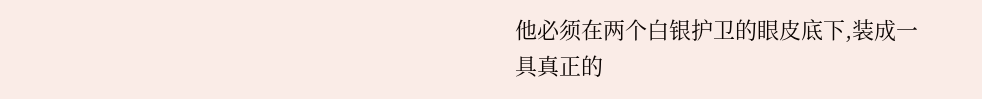他必须在两个白银护卫的眼皮底下,装成一具真正的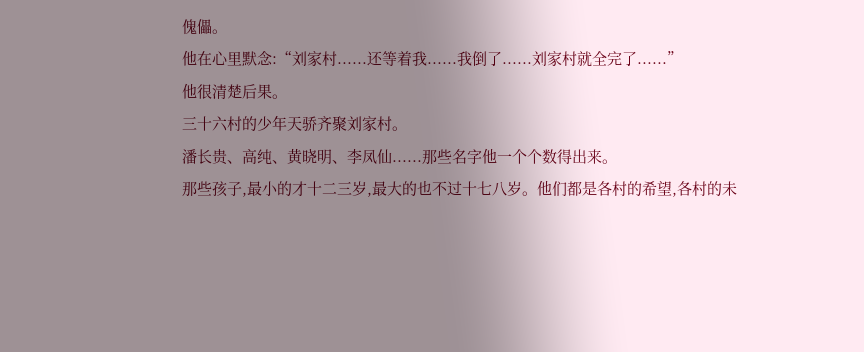傀儡。
他在心里默念:“刘家村......还等着我......我倒了......刘家村就全完了......”
他很清楚后果。
三十六村的少年天骄齐聚刘家村。
潘长贵、高纯、黄晓明、李凤仙......那些名字他一个个数得出来。
那些孩子,最小的才十二三岁,最大的也不过十七八岁。他们都是各村的希望,各村的未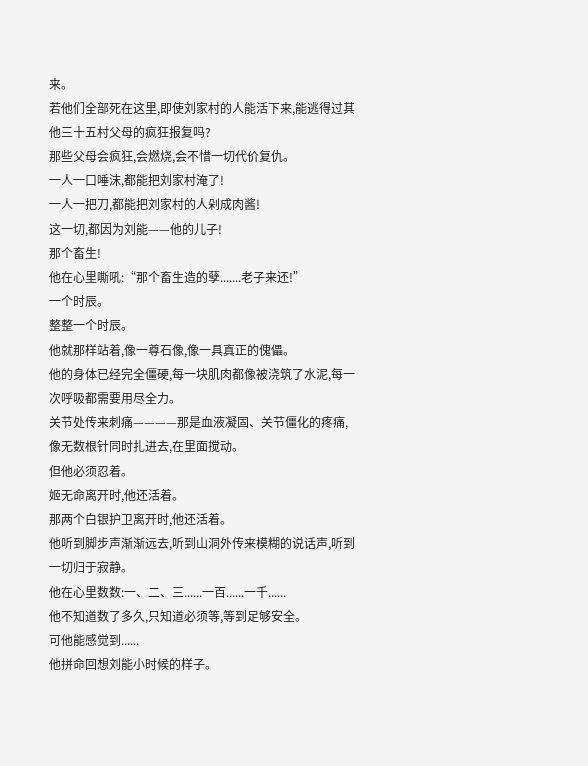来。
若他们全部死在这里,即使刘家村的人能活下来,能逃得过其他三十五村父母的疯狂报复吗?
那些父母会疯狂,会燃烧,会不惜一切代价复仇。
一人一口唾沫,都能把刘家村淹了!
一人一把刀,都能把刘家村的人剁成肉酱!
这一切,都因为刘能——他的儿子!
那个畜生!
他在心里嘶吼:“那个畜生造的孽.......老子来还!”
一个时辰。
整整一个时辰。
他就那样站着,像一尊石像,像一具真正的傀儡。
他的身体已经完全僵硬,每一块肌肉都像被浇筑了水泥,每一次呼吸都需要用尽全力。
关节处传来刺痛————那是血液凝固、关节僵化的疼痛,像无数根针同时扎进去,在里面搅动。
但他必须忍着。
姬无命离开时,他还活着。
那两个白银护卫离开时,他还活着。
他听到脚步声渐渐远去,听到山洞外传来模糊的说话声,听到一切归于寂静。
他在心里数数:一、二、三......一百......一千......
他不知道数了多久,只知道必须等,等到足够安全。
可他能感觉到......
他拼命回想刘能小时候的样子。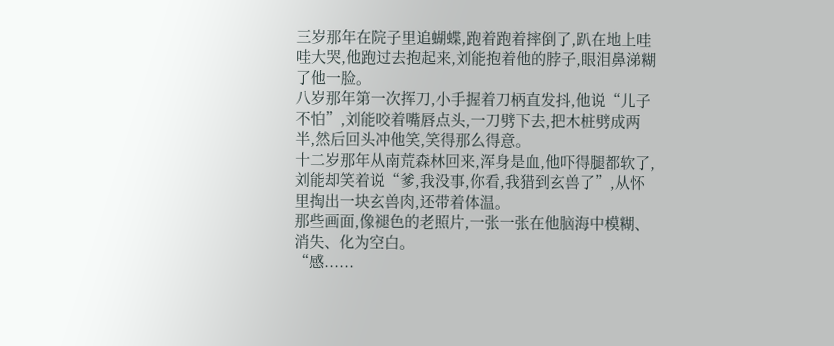三岁那年在院子里追蝴蝶,跑着跑着摔倒了,趴在地上哇哇大哭,他跑过去抱起来,刘能抱着他的脖子,眼泪鼻涕糊了他一脸。
八岁那年第一次挥刀,小手握着刀柄直发抖,他说“儿子不怕”,刘能咬着嘴唇点头,一刀劈下去,把木桩劈成两半,然后回头冲他笑,笑得那么得意。
十二岁那年从南荒森林回来,浑身是血,他吓得腿都软了,刘能却笑着说“爹,我没事,你看,我猎到玄兽了”,从怀里掏出一块玄兽肉,还带着体温。
那些画面,像褪色的老照片,一张一张在他脑海中模糊、消失、化为空白。
“感......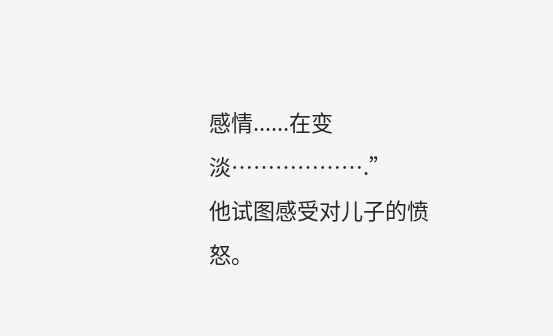感情......在变淡……………….”
他试图感受对儿子的愤怒。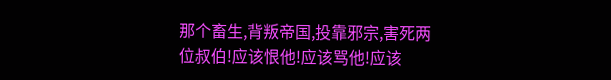那个畜生,背叛帝国,投靠邪宗,害死两位叔伯!应该恨他!应该骂他!应该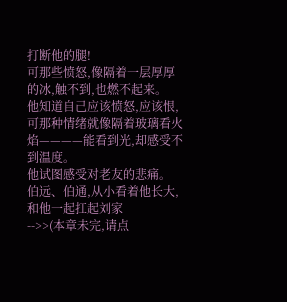打断他的腿!
可那些愤怒,像隔着一层厚厚的冰,触不到,也燃不起来。
他知道自己应该愤怒,应该恨,可那种情绪就像隔着玻璃看火焰————能看到光,却感受不到温度。
他试图感受对老友的悲痛。
伯远、伯通,从小看着他长大,和他一起扛起刘家
-->>(本章未完,请点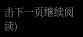击下一页继续阅读)